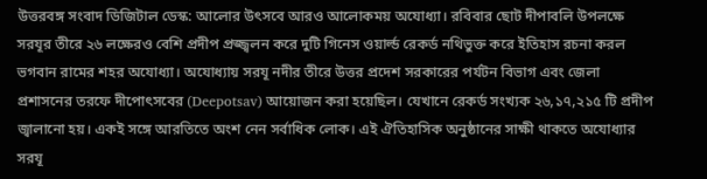উত্তরবঙ্গ সংবাদ ডিজিটাল ডেস্ক: আলোর উৎসবে আরও আলোকময় অযোধ্যা। রবিবার ছোট দীপাবলি উপলক্ষে সরযূর তীরে ২৬ লক্ষেরও বেশি প্রদীপ প্রজ্জ্বলন করে দুটি গিনেস ওয়ার্ল্ড রেকর্ড নথিভুক্ত করে ইতিহাস রচনা করল ভগবান রামের শহর অযোধ্যা। অযোধ্যায় সরযূ নদীর তীরে উত্তর প্রদেশ সরকারের পর্যটন বিভাগ এবং জেলা প্রশাসনের তরফে দীপোৎসবের (Deepotsav) আয়োজন করা হয়েছিল। যেখানে রেকর্ড সংখ্যক ২৬,১৭,২১৫ টি প্রদীপ জ্বালানো হয়। একই সঙ্গে আরতিতে অংশ নেন সর্বাধিক লোক। এই ঐতিহাসিক অনুষ্ঠানের সাক্ষী থাকতে অযোধ্যার সরযূ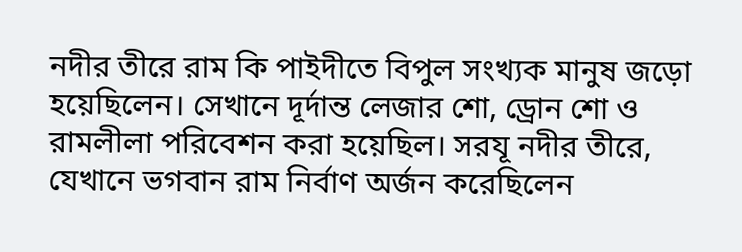নদীর তীরে রাম কি পাইদীতে বিপুল সংখ্যক মানুষ জড়ো হয়েছিলেন। সেখানে দূর্দান্ত লেজার শো, ড্রোন শো ও রামলীলা পরিবেশন করা হয়েছিল। সরযূ নদীর তীরে, যেখানে ভগবান রাম নির্বাণ অর্জন করেছিলেন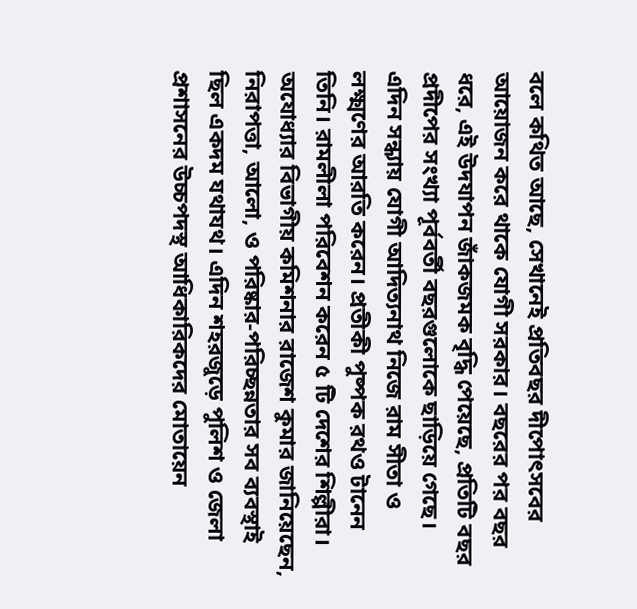বলে কথিত আছে, সেখানেই প্রতিবছর দীপোৎসবের আয়োজন করে থাকে যোগী সরকার। বছরের পর বছর ধরে, এই উদযাপন জাঁকজমক বৃদ্ধি পেয়েছে, প্রতিটি বছর প্রদীপের সংখ্যা পূর্ববর্তী বছরগুলোকে ছাড়িয়ে গেছে।
এদিন সন্ধ্যায় যোগী আদিত্যনাথ নিজে রাম সীতা ও লক্ষ্মণের আরতি করেন। প্রতীকী পুষ্পক রথও টানেন তিনি। রামলীলা পরিবেশন করেন ৫ টি দেশের শিল্পীরা। অযোধ্যার বিভাগীয় কমিশনার রাজেশ কুমার জানিয়েছেন, নিরাপত্তা, আলো, ও পরিষ্কার-পরিচ্ছন্নতার সব ব্যবস্থাই ছিল একদম যথাযথ। এদিন শহরজুড়ে পুলিশ ও জেলা প্রশাসনের উচ্চপদস্থ আধিকারিকদের মোতায়েন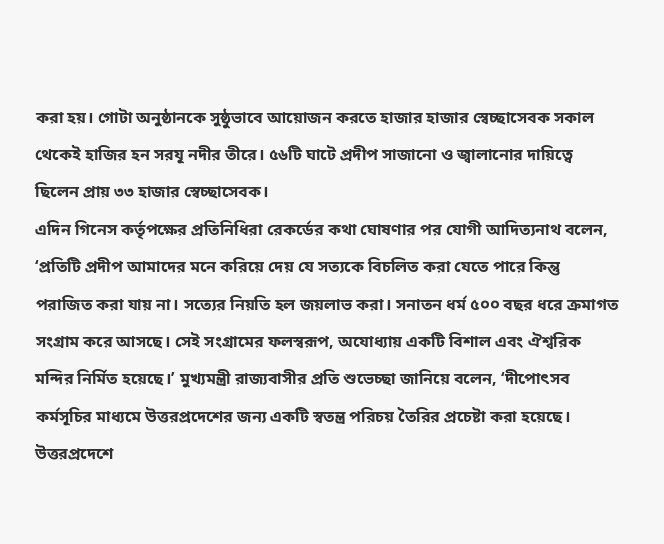করা হয়। গোটা অনুষ্ঠানকে সুষ্ঠুভাবে আয়োজন করতে হাজার হাজার স্বেচ্ছাসেবক সকাল থেকেই হাজির হন সরযূ নদীর তীরে। ৫৬টি ঘাটে প্রদীপ সাজানো ও জ্বালানোর দায়িত্বে ছিলেন প্রায় ৩৩ হাজার স্বেচ্ছাসেবক।
এদিন গিনেস কর্তৃপক্ষের প্রতিনিধিরা রেকর্ডের কথা ঘোষণার পর যোগী আদিত্যনাথ বলেন, ‘প্রতিটি প্রদীপ আমাদের মনে করিয়ে দেয় যে সত্যকে বিচলিত করা যেতে পারে কিন্তু পরাজিত করা যায় না। সত্যের নিয়তি হল জয়লাভ করা। সনাতন ধর্ম ৫০০ বছর ধরে ক্রমাগত সংগ্রাম করে আসছে। সেই সংগ্রামের ফলস্বরূপ, অযোধ্যায় একটি বিশাল এবং ঐশ্বরিক মন্দির নির্মিত হয়েছে।’ মুখ্যমন্ত্রী রাজ্যবাসীর প্রতি শুভেচ্ছা জানিয়ে বলেন, ‘দীপোৎসব কর্মসূচির মাধ্যমে উত্তরপ্রদেশের জন্য একটি স্বতন্ত্র পরিচয় তৈরির প্রচেষ্টা করা হয়েছে। উত্তরপ্রদেশে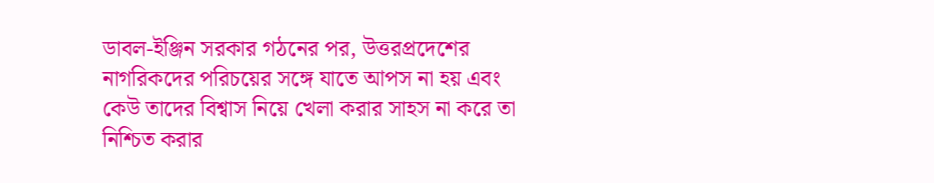ডাবল-ইঞ্জিন সরকার গঠনের পর, উত্তরপ্রদেশের নাগরিকদের পরিচয়ের সঙ্গে যাতে আপস না হয় এবং কেউ তাদের বিশ্বাস নিয়ে খেলা করার সাহস না করে তা নিশ্চিত করার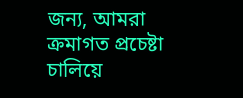জন্য, আমরা ক্রমাগত প্রচেষ্টা চালিয়ে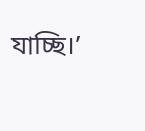যাচ্ছি।’